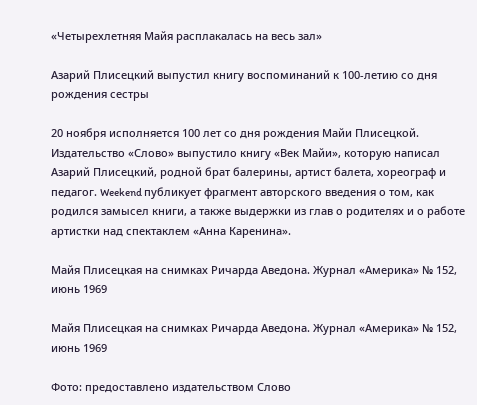«Четырехлетняя Майя расплакалась на весь зал»

Азарий Плисецкий выпустил книгу воспоминаний к 100-летию со дня рождения сестры

20 ноября исполняется 100 лет со дня рождения Майи Плисецкой. Издательство «Слово» выпустило книгу «Век Майи», которую написал Азарий Плисецкий, родной брат балерины, артист балета, хореограф и педагог. Weekend публикует фрагмент авторского введения о том, как родился замысел книги, а также выдержки из глав о родителях и о работе артистки над спектаклем «Анна Каренина».

Майя Плисецкая на снимках Ричарда Аведона. Журнал «Америка» № 152, июнь 1969

Майя Плисецкая на снимках Ричарда Аведона. Журнал «Америка» № 152, июнь 1969

Фото: предоставлено издательством Слово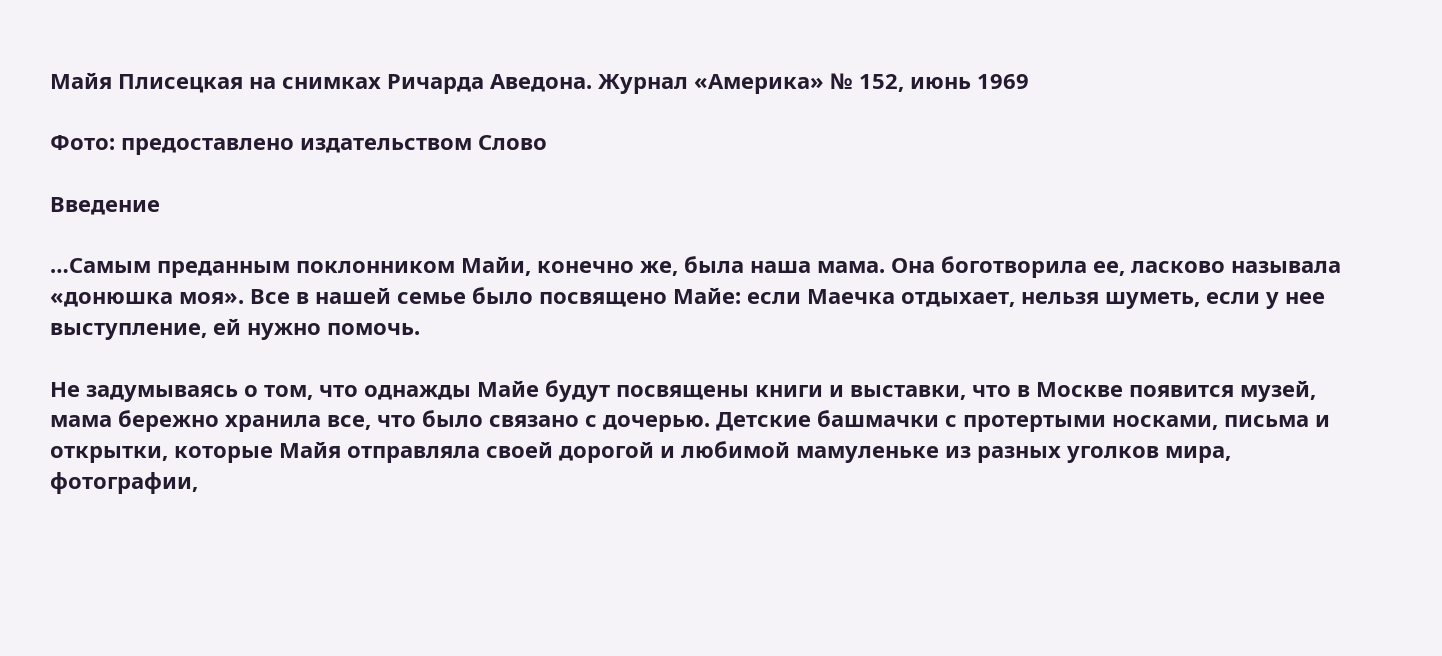Майя Плисецкая на снимках Ричарда Аведона. Журнал «Америка» № 152, июнь 1969

Фото: предоставлено издательством Слово

Введение

…Самым преданным поклонником Майи, конечно же, была наша мама. Она боготворила ее, ласково называла «донюшка моя». Все в нашей семье было посвящено Майе: если Маечка отдыхает, нельзя шуметь, если у нее выступление, ей нужно помочь.

Не задумываясь о том, что однажды Майе будут посвящены книги и выставки, что в Москве появится музей, мама бережно хранила все, что было связано с дочерью. Детские башмачки с протертыми носками, письма и открытки, которые Майя отправляла своей дорогой и любимой мамуленьке из разных уголков мира, фотографии,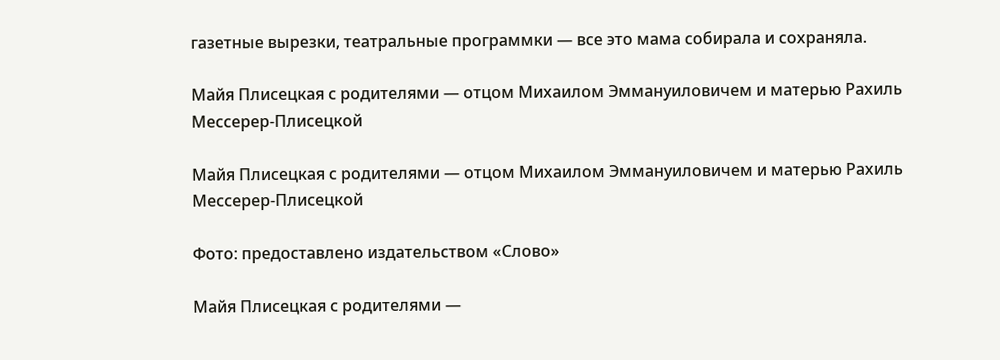газетные вырезки, театральные программки — все это мама собирала и сохраняла.

Майя Плисецкая с родителями — отцом Михаилом Эммануиловичем и матерью Рахиль Мессерер-Плисецкой

Майя Плисецкая с родителями — отцом Михаилом Эммануиловичем и матерью Рахиль Мессерер-Плисецкой

Фото: предоставлено издательством «Слово»

Майя Плисецкая с родителями —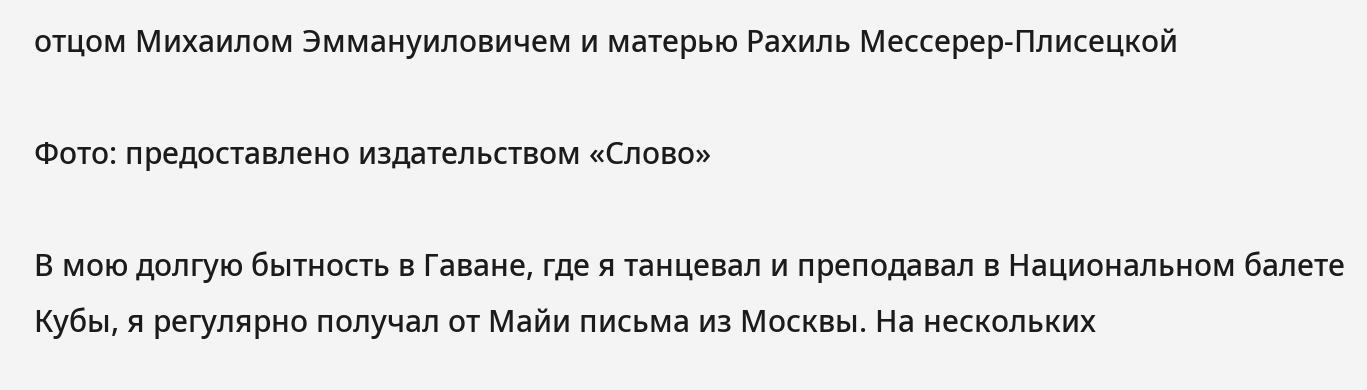отцом Михаилом Эммануиловичем и матерью Рахиль Мессерер-Плисецкой

Фото: предоставлено издательством «Слово»

В мою долгую бытность в Гаване, где я танцевал и преподавал в Национальном балете Кубы, я регулярно получал от Майи письма из Москвы. На нескольких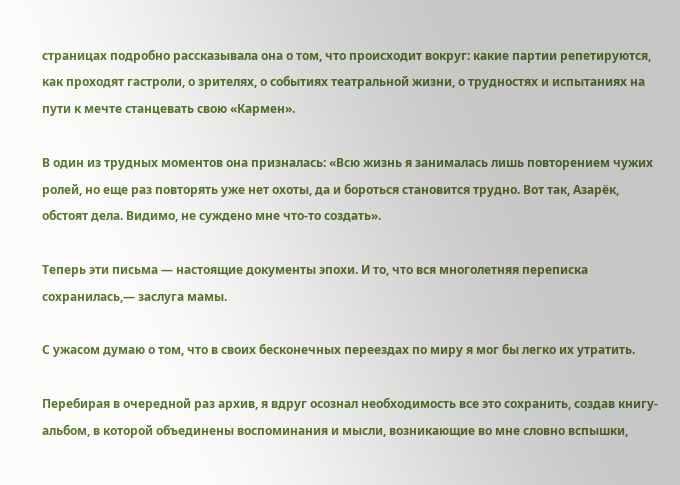страницах подробно рассказывала она о том, что происходит вокруг: какие партии репетируются, как проходят гастроли, о зрителях, о событиях театральной жизни, о трудностях и испытаниях на пути к мечте станцевать свою «Кармен».

В один из трудных моментов она призналась: «Всю жизнь я занималась лишь повторением чужих ролей, но еще раз повторять уже нет охоты, да и бороться становится трудно. Вот так, Азарёк, обстоят дела. Видимо, не суждено мне что-то создать».

Теперь эти письма — настоящие документы эпохи. И то, что вся многолетняя переписка сохранилась,— заслуга мамы.

С ужасом думаю о том, что в своих бесконечных переездах по миру я мог бы легко их утратить.

Перебирая в очередной раз архив, я вдруг осознал необходимость все это сохранить, создав книгу-альбом, в которой объединены воспоминания и мысли, возникающие во мне словно вспышки,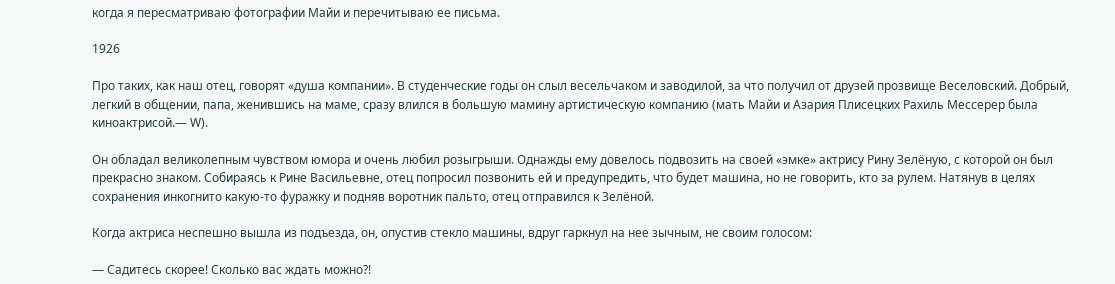когда я пересматриваю фотографии Майи и перечитываю ее письма.

1926

Про таких, как наш отец, говорят «душа компании». В студенческие годы он слыл весельчаком и заводилой, за что получил от друзей прозвище Веселовский. Добрый, легкий в общении, папа, женившись на маме, сразу влился в большую мамину артистическую компанию (мать Майи и Азария Плисецких Рахиль Мессерер была киноактрисой.— W).

Он обладал великолепным чувством юмора и очень любил розыгрыши. Однажды ему довелось подвозить на своей «эмке» актрису Рину Зелёную, с которой он был прекрасно знаком. Собираясь к Рине Васильевне, отец попросил позвонить ей и предупредить, что будет машина, но не говорить, кто за рулем. Натянув в целях сохранения инкогнито какую-то фуражку и подняв воротник пальто, отец отправился к Зелёной.

Когда актриса неспешно вышла из подъезда, он, опустив стекло машины, вдруг гаркнул на нее зычным, не своим голосом:

— Садитесь скорее! Сколько вас ждать можно?!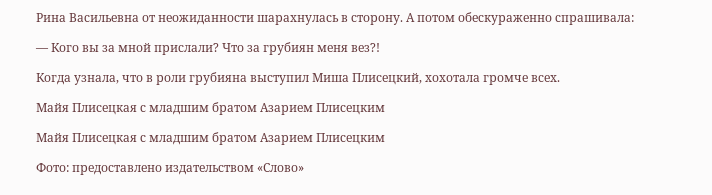Рина Васильевна от неожиданности шарахнулась в сторону. А потом обескураженно спрашивала:

— Кого вы за мной прислали? Что за грубиян меня вез?!

Когда узнала, что в роли грубияна выступил Миша Плисецкий, хохотала громче всех.

Майя Плисецкая с младшим братом Азарием Плисецким

Майя Плисецкая с младшим братом Азарием Плисецким

Фото: предоставлено издательством «Слово»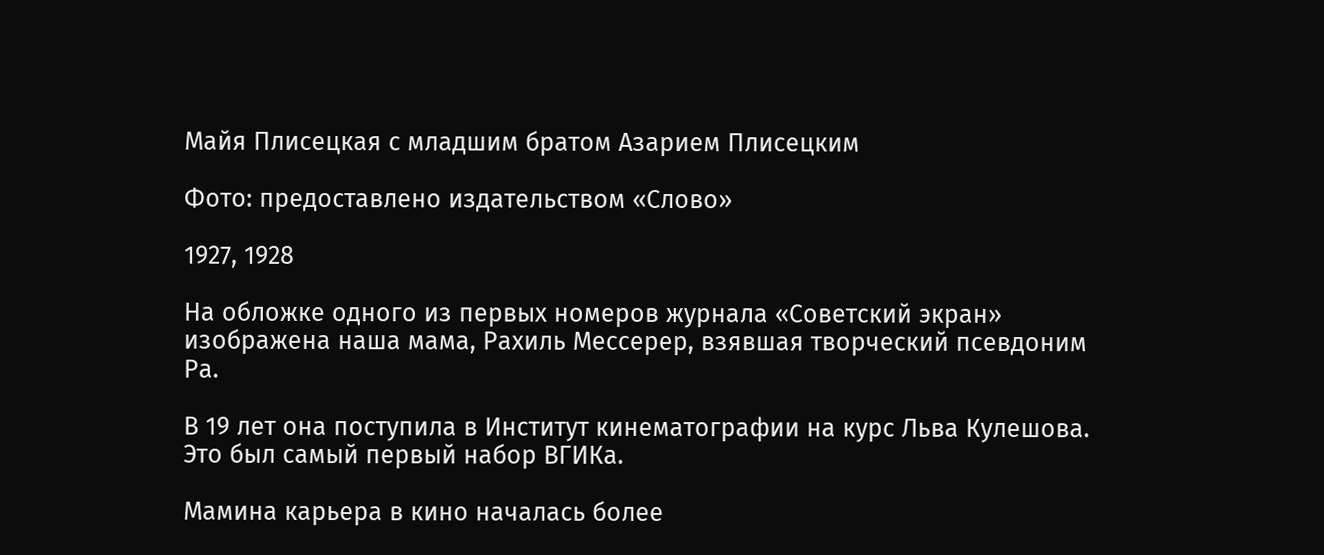Майя Плисецкая с младшим братом Азарием Плисецким

Фото: предоставлено издательством «Слово»

1927, 1928

На обложке одного из первых номеров журнала «Советский экран» изображена наша мама, Рахиль Мессерер, взявшая творческий псевдоним Ра.

В 19 лет она поступила в Институт кинематографии на курс Льва Кулешова. Это был самый первый набор ВГИКа.

Мамина карьера в кино началась более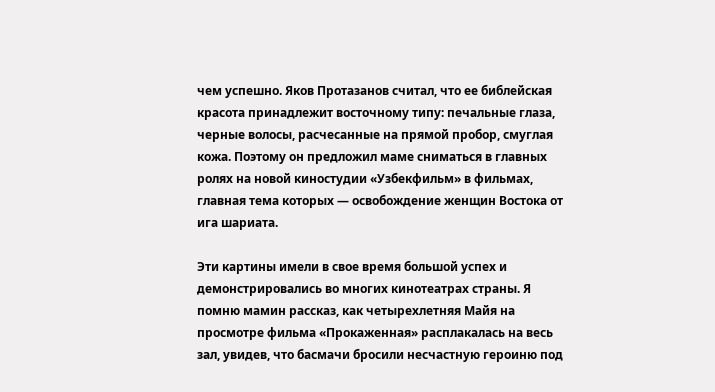чем успешно. Яков Протазанов считал, что ее библейская красота принадлежит восточному типу: печальные глаза, черные волосы, расчесанные на прямой пробор, смуглая кожа. Поэтому он предложил маме сниматься в главных ролях на новой киностудии «Узбекфильм» в фильмах, главная тема которых — освобождение женщин Востока от ига шариата.

Эти картины имели в свое время большой успех и демонстрировались во многих кинотеатрах страны. Я помню мамин рассказ, как четырехлетняя Майя на просмотре фильма «Прокаженная» расплакалась на весь зал, увидев, что басмачи бросили несчастную героиню под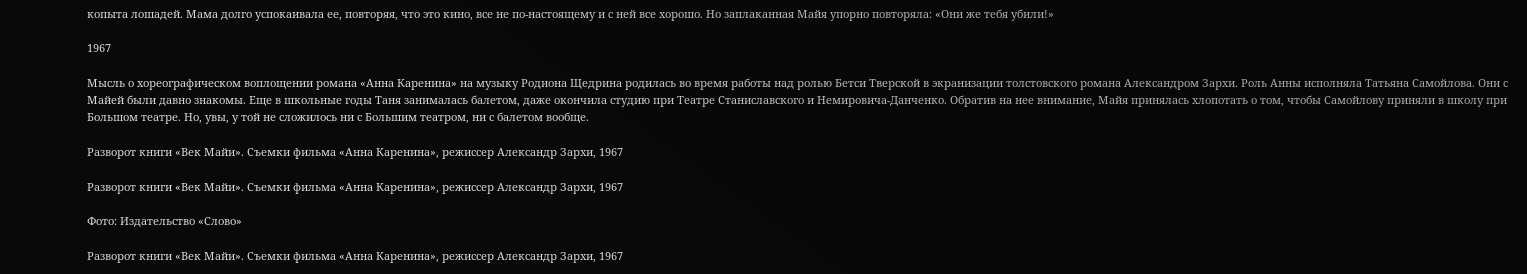копыта лошадей. Мама долго успокаивала ее, повторяя, что это кино, все не по-настоящему и с ней все хорошо. Но заплаканная Майя упорно повторяла: «Они же тебя убили!»

1967

Мысль о хореографическом воплощении романа «Анна Каренина» на музыку Родиона Щедрина родилась во время работы над ролью Бетси Тверской в экранизации толстовского романа Александром Зархи. Роль Анны исполняла Татьяна Самойлова. Они с Майей были давно знакомы. Еще в школьные годы Таня занималась балетом, даже окончила студию при Театре Станиславского и Немировича-Данченко. Обратив на нее внимание, Майя принялась хлопотать о том, чтобы Самойлову приняли в школу при Большом театре. Но, увы, у той не сложилось ни с Большим театром, ни с балетом вообще.

Разворот книги «Век Майи». Съемки фильма «Анна Каренина», режиссер Александр Зархи, 1967

Разворот книги «Век Майи». Съемки фильма «Анна Каренина», режиссер Александр Зархи, 1967

Фото: Издательство «Слово»

Разворот книги «Век Майи». Съемки фильма «Анна Каренина», режиссер Александр Зархи, 1967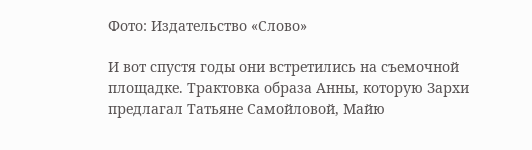Фото: Издательство «Слово»

И вот спустя годы они встретились на съемочной площадке. Трактовка образа Анны, которую Зархи предлагал Татьяне Самойловой, Майю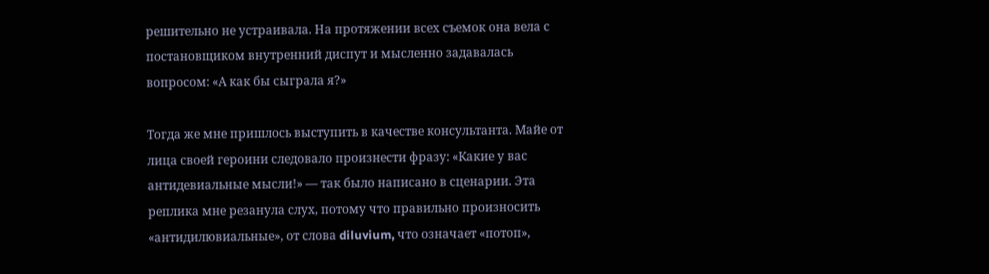решительно не устраивала. На протяжении всех съемок она вела с постановщиком внутренний диспут и мысленно задавалась вопросом: «А как бы сыграла я?»

Тогда же мне пришлось выступить в качестве консультанта. Майе от лица своей героини следовало произнести фразу: «Какие у вас антидевиальные мысли!» — так было написано в сценарии. Эта реплика мне резанула слух, потому что правильно произносить «антидилювиальные», от слова diluvium, что означает «потоп»,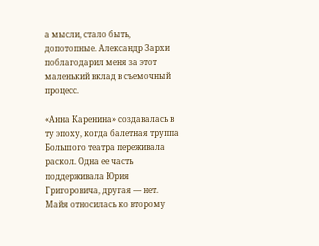а мысли, стало быть, допотопные. Александр Зархи поблагодарил меня за этот маленький вклад в съемочный процесс.

«Анна Каренина» создавалась в ту эпоху, когда балетная труппа Большого театра переживала раскол. Одна ее часть поддерживала Юрия Григоровича, другая — нет. Майя относилась ко второму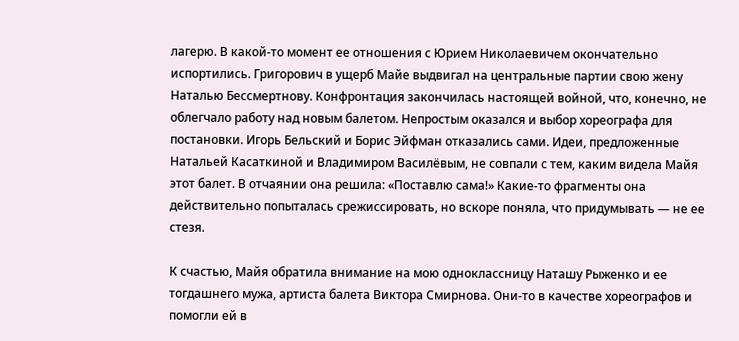лагерю. В какой-то момент ее отношения с Юрием Николаевичем окончательно испортились. Григорович в ущерб Майе выдвигал на центральные партии свою жену Наталью Бессмертнову. Конфронтация закончилась настоящей войной, что, конечно, не облегчало работу над новым балетом. Непростым оказался и выбор хореографа для постановки. Игорь Бельский и Борис Эйфман отказались сами. Идеи, предложенные Натальей Касаткиной и Владимиром Василёвым, не совпали с тем, каким видела Майя этот балет. В отчаянии она решила: «Поставлю сама!» Какие-то фрагменты она действительно попыталась срежиссировать, но вскоре поняла, что придумывать — не ее стезя.

К счастью, Майя обратила внимание на мою одноклассницу Наташу Рыженко и ее тогдашнего мужа, артиста балета Виктора Смирнова. Они-то в качестве хореографов и помогли ей в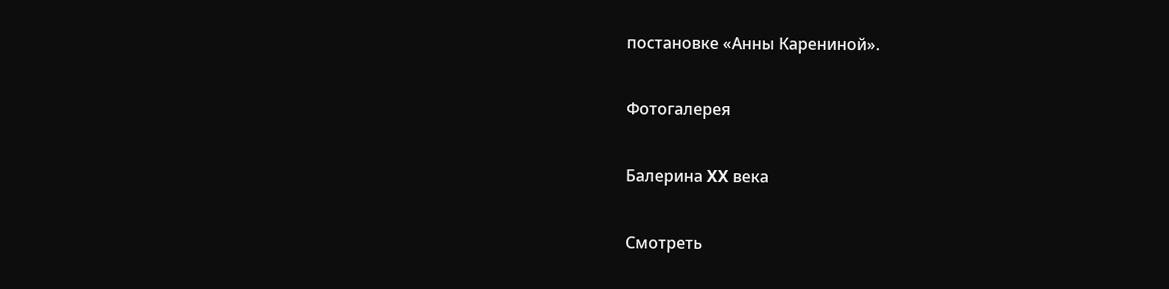постановке «Анны Карениной».

Фотогалерея

Балерина XX века

Смотреть